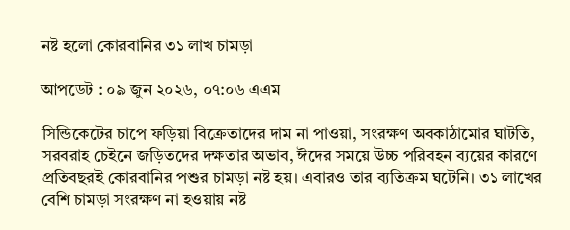নষ্ট হলো কোরবানির ৩১ লাখ চামড়া

আপডেট : ০৯ জুন ২০২৬, ০৭:০৬ এএম

সিন্ডিকেটের চাপে ফড়িয়া বিক্রেতাদের দাম না পাওয়া, সংরক্ষণ অবকাঠামোর ঘাটতি, সরবরাহ চেইনে জড়িতদের দক্ষতার অভাব, ঈদের সময়ে উচ্চ পরিবহন ব্যয়ের কারণে প্রতিবছরই কোরবানির পশুর চামড়া নষ্ট হয়। এবারও তার ব্যতিক্রম ঘটেনি। ৩১ লাখের বেশি চামড়া সংরক্ষণ না হওয়ায় নষ্ট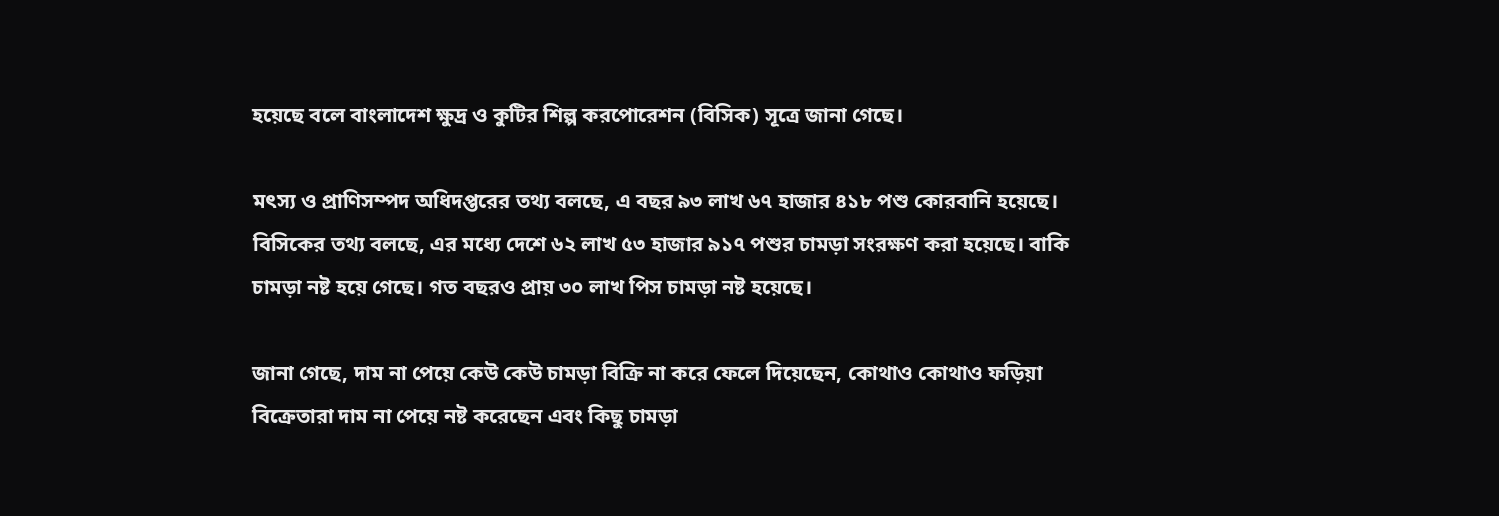হয়েছে বলে বাংলাদেশ ক্ষুদ্র ও কুটির শিল্প করপোরেশন (বিসিক) সূত্রে জানা গেছে।

মৎস্য ও প্রাণিসম্পদ অধিদপ্তরের তথ্য বলছে, এ বছর ৯৩ লাখ ৬৭ হাজার ৪১৮ পশু কোরবানি হয়েছে। বিসিকের তথ্য বলছে, এর মধ্যে দেশে ৬২ লাখ ৫৩ হাজার ৯১৭ পশুর চামড়া সংরক্ষণ করা হয়েছে। বাকি চামড়া নষ্ট হয়ে গেছে। গত বছরও প্রায় ৩০ লাখ পিস চামড়া নষ্ট হয়েছে।

জানা গেছে, দাম না পেয়ে কেউ কেউ চামড়া বিক্রি না করে ফেলে দিয়েছেন, কোথাও কোথাও ফড়িয়া বিক্রেতারা দাম না পেয়ে নষ্ট করেছেন এবং কিছু চামড়া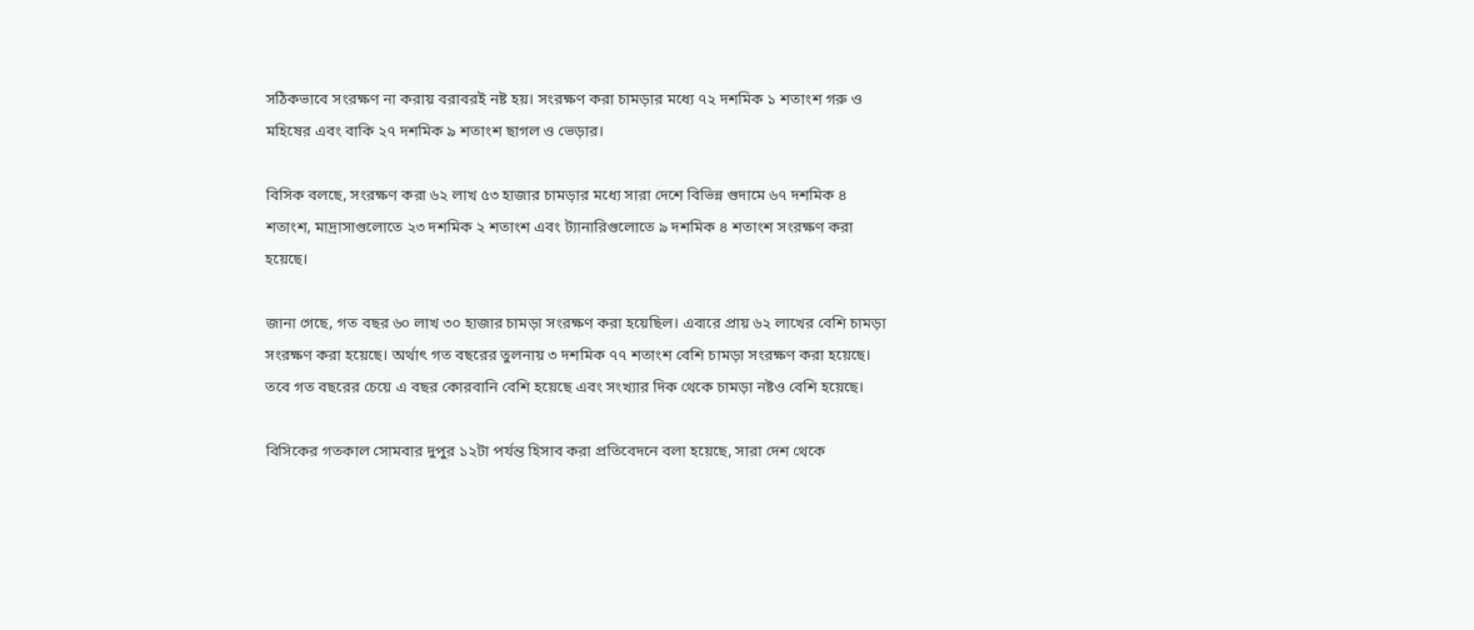সঠিকভাবে সংরক্ষণ না করায় বরাবরই নষ্ট হয়। সংরক্ষণ করা চামড়ার মধ্যে ৭২ দশমিক ১ শতাংশ গরু ও মহিষের এবং বাকি ২৭ দশমিক ৯ শতাংশ ছাগল ও ভেড়ার।

বিসিক বলছে, সংরক্ষণ করা ৬২ লাখ ৫৩ হাজার চামড়ার মধ্যে সারা দেশে বিভিন্ন গুদামে ৬৭ দশমিক ৪ শতাংশ, মাদ্রাসাগুলোতে ২৩ দশমিক ২ শতাংশ এবং ট্যানারিগুলোতে ৯ দশমিক ৪ শতাংশ সংরক্ষণ করা হয়েছে।

জানা গেছে, গত বছর ৬০ লাখ ৩০ হাজার চামড়া সংরক্ষণ করা হয়েছিল। এবারে প্রায় ৬২ লাখের বেশি চামড়া সংরক্ষণ করা হয়েছে। অর্থাৎ গত বছরের তুলনায় ৩ দশমিক ৭৭ শতাংশ বেশি চামড়া সংরক্ষণ করা হয়েছে। তবে গত বছরের চেয়ে এ বছর কোরবানি বেশি হয়েছে এবং সংখ্যার দিক থেকে চামড়া নষ্টও বেশি হয়েছে।

বিসিকের গতকাল সোমবার দুপুর ১২টা পর্যন্ত হিসাব করা প্রতিবেদনে বলা হয়েছে, সারা দেশ থেকে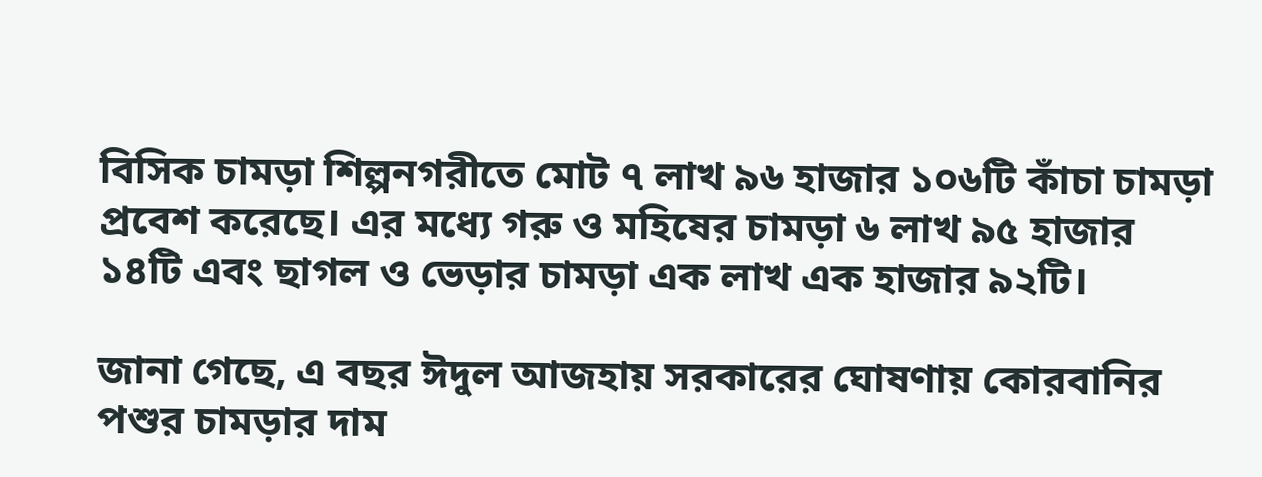বিসিক চামড়া শিল্পনগরীতে মোট ৭ লাখ ৯৬ হাজার ১০৬টি কাঁচা চামড়া প্রবেশ করেছে। এর মধ্যে গরু ও মহিষের চামড়া ৬ লাখ ৯৫ হাজার ১৪টি এবং ছাগল ও ভেড়ার চামড়া এক লাখ এক হাজার ৯২টি।

জানা গেছে, এ বছর ঈদুল আজহায় সরকারের ঘোষণায় কোরবানির পশুর চামড়ার দাম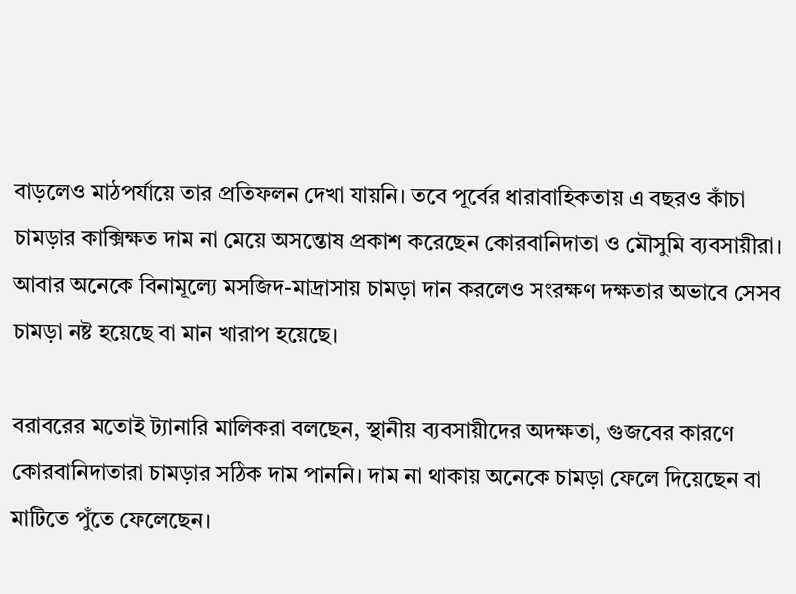বাড়লেও মাঠপর্যায়ে তার প্রতিফলন দেখা যায়নি। তবে পূর্বের ধারাবাহিকতায় এ বছরও কাঁচা চামড়ার কাক্সিক্ষত দাম না মেয়ে অসন্তোষ প্রকাশ করেছেন কোরবানিদাতা ও মৌসুমি ব্যবসায়ীরা। আবার অনেকে বিনামূল্যে মসজিদ-মাদ্রাসায় চামড়া দান করলেও সংরক্ষণ দক্ষতার অভাবে সেসব চামড়া নষ্ট হয়েছে বা মান খারাপ হয়েছে।

বরাবরের মতোই ট্যানারি মালিকরা বলছেন, স্থানীয় ব্যবসায়ীদের অদক্ষতা, গুজবের কারণে কোরবানিদাতারা চামড়ার সঠিক দাম পাননি। দাম না থাকায় অনেকে চামড়া ফেলে দিয়েছেন বা মাটিতে পুঁতে ফেলেছেন।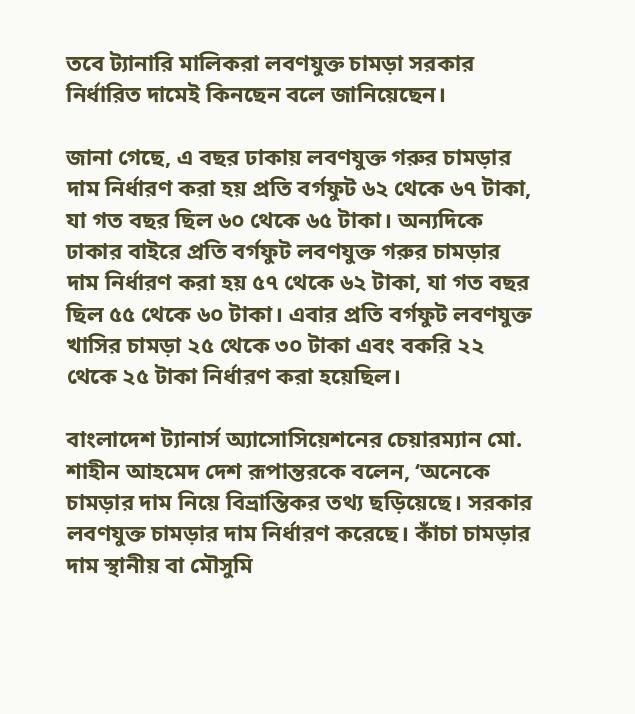তবে ট্যানারি মালিকরা লবণযুক্ত চামড়া সরকার নির্ধারিত দামেই কিনছেন বলে জানিয়েছেন।

জানা গেছে, এ বছর ঢাকায় লবণযুক্ত গরুর চামড়ার দাম নির্ধারণ করা হয় প্রতি বর্গফুট ৬২ থেকে ৬৭ টাকা, যা গত বছর ছিল ৬০ থেকে ৬৫ টাকা। অন্যদিকে ঢাকার বাইরে প্রতি বর্গফুট লবণযুক্ত গরুর চামড়ার দাম নির্ধারণ করা হয় ৫৭ থেকে ৬২ টাকা, যা গত বছর ছিল ৫৫ থেকে ৬০ টাকা। এবার প্রতি বর্গফুট লবণযুক্ত খাসির চামড়া ২৫ থেকে ৩০ টাকা এবং বকরি ২২ থেকে ২৫ টাকা নির্ধারণ করা হয়েছিল।

বাংলাদেশ ট্যানার্স অ্যাসোসিয়েশনের চেয়ারম্যান মো. শাহীন আহমেদ দেশ রূপান্তরকে বলেন, ‘অনেকে চামড়ার দাম নিয়ে বিভ্রান্তিকর তথ্য ছড়িয়েছে। সরকার লবণযুক্ত চামড়ার দাম নির্ধারণ করেছে। কাঁচা চামড়ার দাম স্থানীয় বা মৌসুমি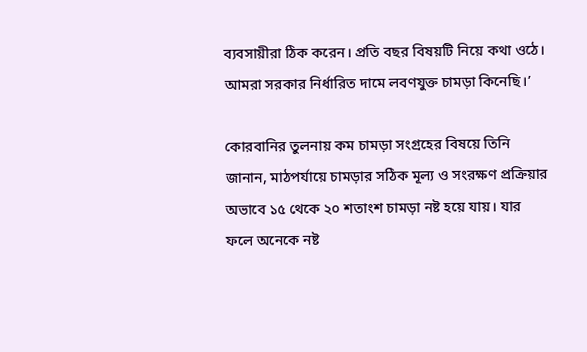ব্যবসায়ীরা ঠিক করেন। প্রতি বছর বিষয়টি নিয়ে কথা ওঠে। আমরা সরকার নির্ধারিত দামে লবণযুক্ত চামড়া কিনেছি।’

কোরবানির তুলনায় কম চামড়া সংগ্রহের বিষয়ে তিনি জানান, মাঠপর্যায়ে চামড়ার সঠিক মূল্য ও সংরক্ষণ প্রক্রিয়ার অভাবে ১৫ থেকে ২০ শতাংশ চামড়া নষ্ট হয়ে যায়। যার ফলে অনেকে নষ্ট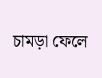চামড়া ফেলে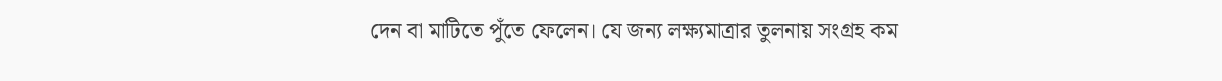দেন বা মাটিতে পুঁতে ফেলেন। যে জন্য লক্ষ্যমাত্রার তুলনায় সংগ্রহ কম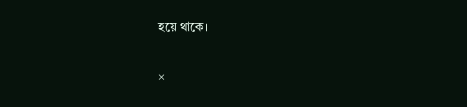হয়ে থাকে।

×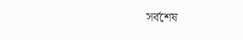সর্বশেষ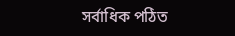সর্বাধিক পঠিত